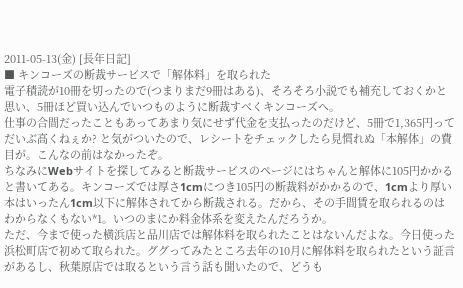2011-05-13(金) [長年日記]
■ キンコーズの断裁サービスで「解体料」を取られた
電子積読が10冊を切ったので(つまりまだ9冊はある)、そろそろ小説でも補充しておくかと思い、5冊ほど買い込んでいつものように断裁すべくキンコーズへ。
仕事の合間だったこともあってあまり気にせず代金を支払ったのだけど、5冊で1,365円ってだいぶ高くねぇか? と気がついたので、レシートをチェックしたら見慣れぬ「本解体」の費目が。こんなの前はなかったぞ。
ちなみにWebサイトを探してみると断裁サービスのページにはちゃんと解体に105円かかると書いてある。キンコーズでは厚さ1cmにつき105円の断裁料がかかるので、1cmより厚い本はいったん1cm以下に解体されてから断裁される。だから、その手間賃を取られるのはわからなくもない*1。いつのまにか料金体系を変えたんだろうか。
ただ、今まで使った横浜店と品川店では解体料を取られたことはないんだよな。今日使った浜松町店で初めて取られた。ググってみたところ去年の10月に解体料を取られたという証言があるし、秋葉原店では取るという言う話も聞いたので、どうも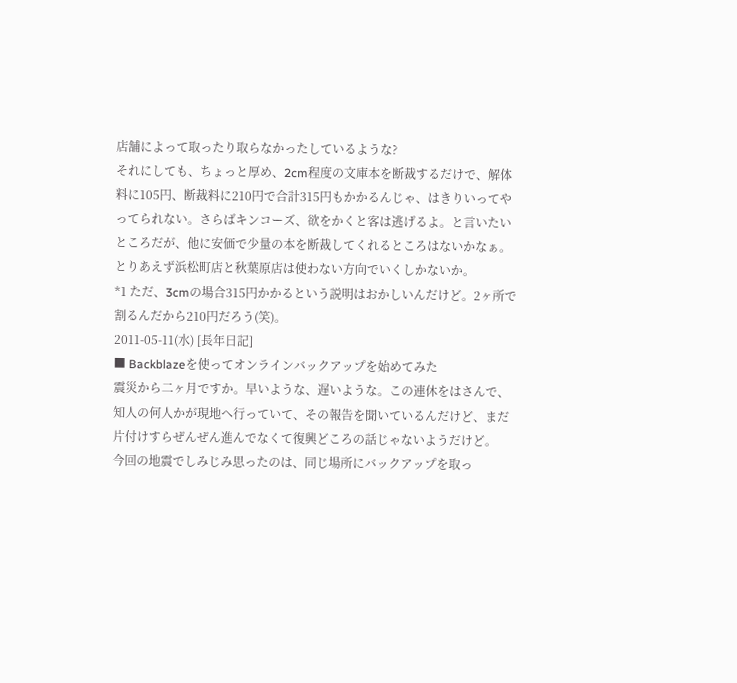店舗によって取ったり取らなかったしているような?
それにしても、ちょっと厚め、2cm程度の文庫本を断裁するだけで、解体料に105円、断裁料に210円で合計315円もかかるんじゃ、はきりいってやってられない。さらばキンコーズ、欲をかくと客は逃げるよ。と言いたいところだが、他に安価で少量の本を断裁してくれるところはないかなぁ。とりあえず浜松町店と秋葉原店は使わない方向でいくしかないか。
*1 ただ、3cmの場合315円かかるという説明はおかしいんだけど。2ヶ所で割るんだから210円だろう(笑)。
2011-05-11(水) [長年日記]
■ Backblazeを使ってオンラインバックアップを始めてみた
震災から二ヶ月ですか。早いような、遅いような。この連休をはさんで、知人の何人かが現地へ行っていて、その報告を聞いているんだけど、まだ片付けすらぜんぜん進んでなくて復興どころの話じゃないようだけど。
今回の地震でしみじみ思ったのは、同じ場所にバックアップを取っ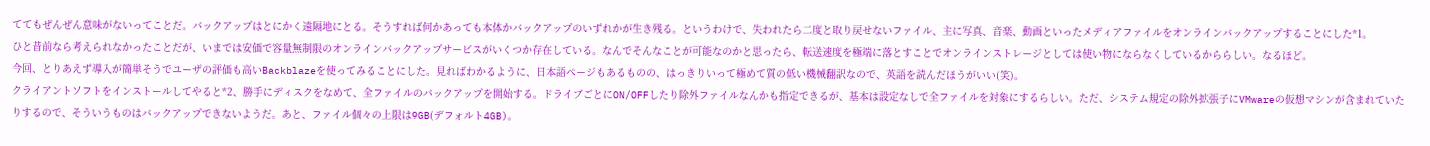ててもぜんぜん意味がないってことだ。バックアップはとにかく遠隔地にとる。そうすれば何かあっても本体かバックアップのいずれかが生き残る。というわけで、失われたら二度と取り戻せないファイル、主に写真、音楽、動画といったメディアファイルをオンラインバックアップすることにした*1。
ひと昔前なら考えられなかったことだが、いまでは安価で容量無制限のオンラインバックアップサービスがいくつか存在している。なんでそんなことが可能なのかと思ったら、転送速度を極端に落とすことでオンラインストレージとしては使い物にならなくしているかららしい。なるほど。
今回、とりあえず導入が簡単そうでユーザの評価も高いBackblazeを使ってみることにした。見ればわかるように、日本語ページもあるものの、はっきりいって極めて質の低い機械翻訳なので、英語を読んだほうがいい(笑)。
クライアントソフトをインストールしてやると*2、勝手にディスクをなめて、全ファイルのバックアップを開始する。ドライブごとにON/OFFしたり除外ファイルなんかも指定できるが、基本は設定なしで全ファイルを対象にするらしい。ただ、システム規定の除外拡張子にVMwareの仮想マシンが含まれていたりするので、そういうものはバックアップできないようだ。あと、ファイル個々の上限は9GB(デフォルト4GB)。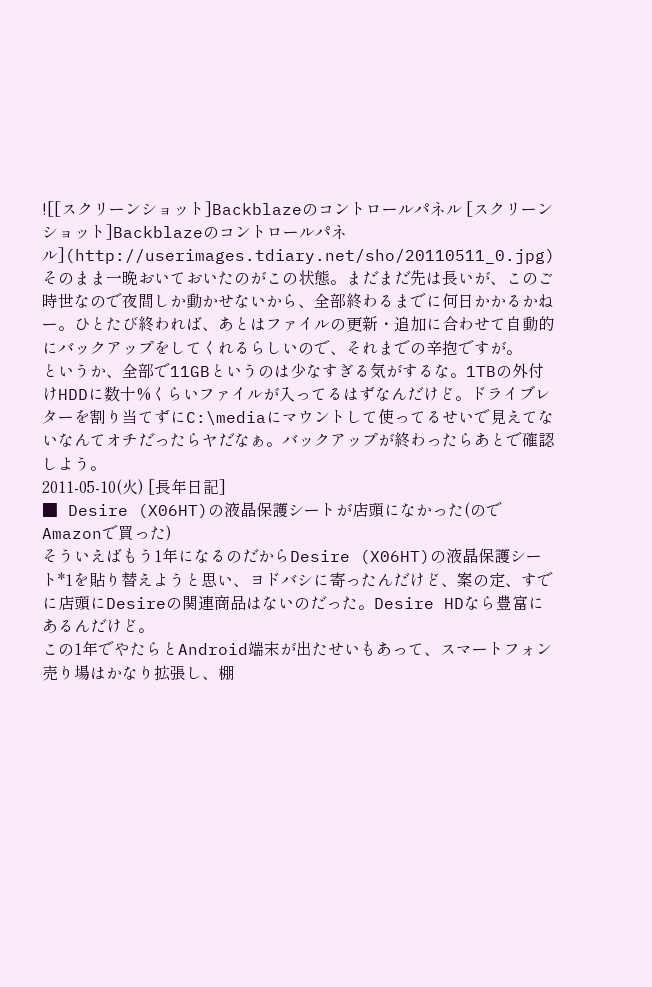![[スクリーンショット]Backblazeのコントロールパネル [スクリーンショット]Backblazeのコントロールパネル](http://userimages.tdiary.net/sho/20110511_0.jpg)
そのまま一晩おいておいたのがこの状態。まだまだ先は長いが、このご時世なので夜間しか動かせないから、全部終わるまでに何日かかるかねー。ひとたび終われば、あとはファイルの更新・追加に合わせて自動的にバックアップをしてくれるらしいので、それまでの辛抱ですが。
というか、全部で11GBというのは少なすぎる気がするな。1TBの外付けHDDに数十%くらいファイルが入ってるはずなんだけど。ドライブレターを割り当てずにC:\mediaにマウントして使ってるせいで見えてないなんてオチだったらヤだなぁ。バックアップが終わったらあとで確認しよう。
2011-05-10(火) [長年日記]
■ Desire (X06HT)の液晶保護シートが店頭になかった(のでAmazonで買った)
そういえばもう1年になるのだからDesire (X06HT)の液晶保護シート*1を貼り替えようと思い、ヨドバシに寄ったんだけど、案の定、すでに店頭にDesireの関連商品はないのだった。Desire HDなら豊富にあるんだけど。
この1年でやたらとAndroid端末が出たせいもあって、スマートフォン売り場はかなり拡張し、棚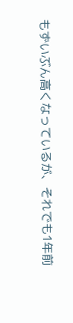もずいぶん高くなっているが、それでも1年前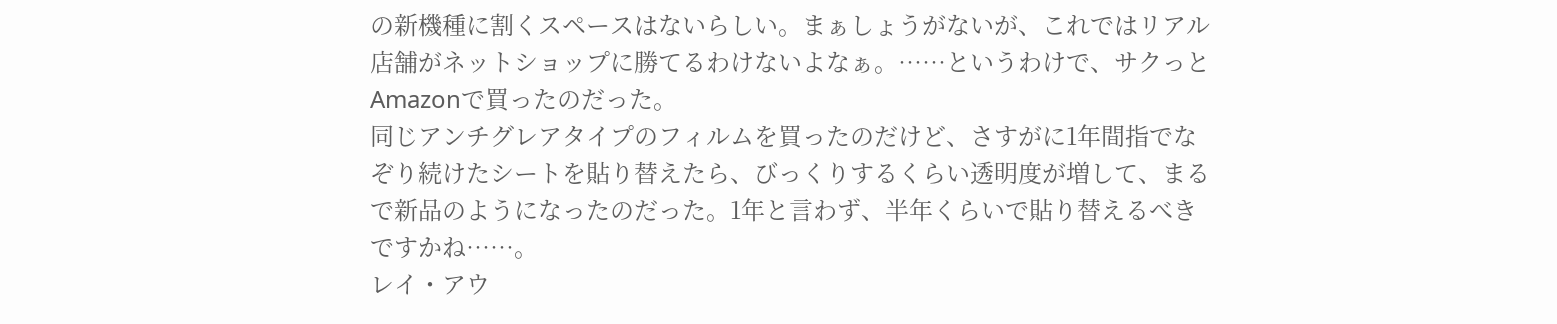の新機種に割くスペースはないらしい。まぁしょうがないが、これではリアル店舗がネットショップに勝てるわけないよなぁ。……というわけで、サクっとAmazonで買ったのだった。
同じアンチグレアタイプのフィルムを買ったのだけど、さすがに1年間指でなぞり続けたシートを貼り替えたら、びっくりするくらい透明度が増して、まるで新品のようになったのだった。1年と言わず、半年くらいで貼り替えるべきですかね……。
レイ・アウ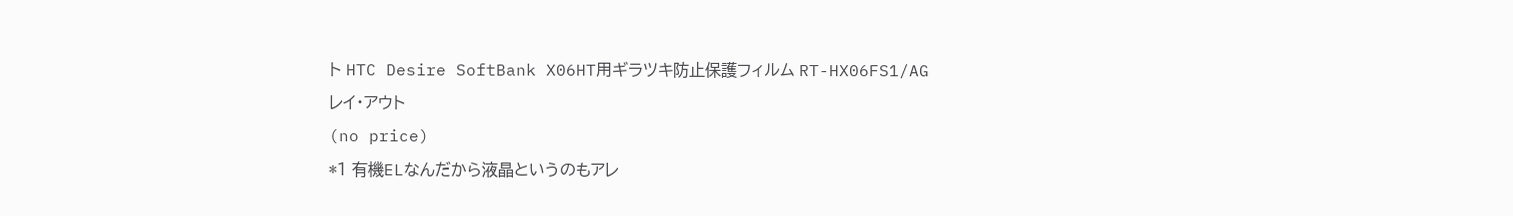ト HTC Desire SoftBank X06HT用ギラツキ防止保護フィルム RT-HX06FS1/AG
レイ・アウト
(no price)
*1 有機ELなんだから液晶というのもアレ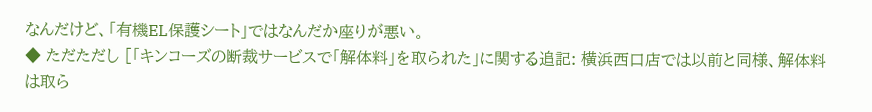なんだけど、「有機EL保護シート」ではなんだか座りが悪い。
◆ ただただし [「キンコーズの断裁サービスで「解体料」を取られた」に関する追記: 横浜西口店では以前と同様、解体料は取ら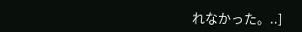れなかった。..]